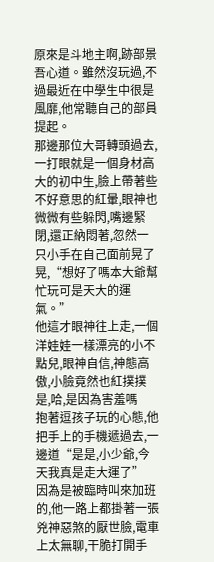原來是斗地主啊,跡部景吾心道。雖然沒玩過,不過最近在中學生中很是風靡,他常聽自己的部員提起。
那邊那位大哥轉頭過去,一打眼就是一個身材高大的初中生,臉上帶著些不好意思的紅暈,眼神也微微有些躲閃,嘴邊緊閉,還正納悶著,忽然一只小手在自己面前晃了晃,“想好了嗎本大爺幫忙玩可是天大的運氣。”
他這才眼神往上走,一個洋娃娃一樣漂亮的小不點兒,眼神自信,神態高傲,小臉竟然也紅撲撲是,哈,是因為害羞嗎
抱著逗孩子玩的心態,他把手上的手機遞過去,一邊道“是是,小少爺,今天我真是走大運了”
因為是被臨時叫來加班的,他一路上都掛著一張兇神惡煞的厭世臉,電車上太無聊,干脆打開手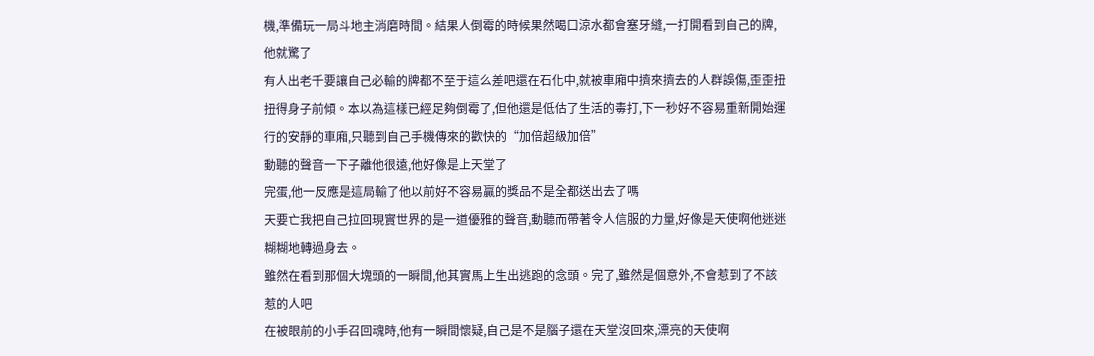機,準備玩一局斗地主消磨時間。結果人倒霉的時候果然喝口涼水都會塞牙縫,一打開看到自己的牌,他就驚了
有人出老千要讓自己必輸的牌都不至于這么差吧還在石化中,就被車廂中擠來擠去的人群誤傷,歪歪扭扭得身子前傾。本以為這樣已經足夠倒霉了,但他還是低估了生活的毒打,下一秒好不容易重新開始運行的安靜的車廂,只聽到自己手機傳來的歡快的“加倍超級加倍”
動聽的聲音一下子離他很遠,他好像是上天堂了
完蛋,他一反應是這局輸了他以前好不容易贏的獎品不是全都送出去了嗎
天要亡我把自己拉回現實世界的是一道優雅的聲音,動聽而帶著令人信服的力量,好像是天使啊他迷迷糊糊地轉過身去。
雖然在看到那個大塊頭的一瞬間,他其實馬上生出逃跑的念頭。完了,雖然是個意外,不會惹到了不該惹的人吧
在被眼前的小手召回魂時,他有一瞬間懷疑,自己是不是腦子還在天堂沒回來,漂亮的天使啊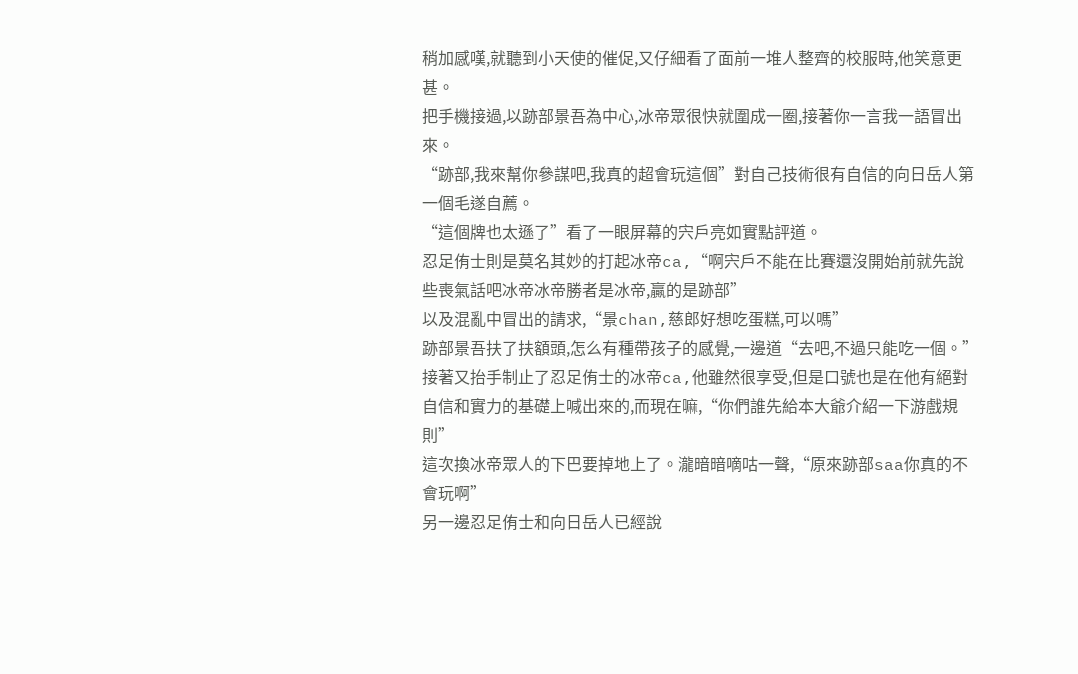稍加感嘆,就聽到小天使的催促,又仔細看了面前一堆人整齊的校服時,他笑意更甚。
把手機接過,以跡部景吾為中心,冰帝眾很快就圍成一圈,接著你一言我一語冒出來。
“跡部,我來幫你參謀吧,我真的超會玩這個”對自己技術很有自信的向日岳人第一個毛遂自薦。
“這個牌也太遜了”看了一眼屏幕的宍戶亮如實點評道。
忍足侑士則是莫名其妙的打起冰帝ca,“啊宍戶不能在比賽還沒開始前就先說些喪氣話吧冰帝冰帝勝者是冰帝,贏的是跡部”
以及混亂中冒出的請求,“景chan,慈郎好想吃蛋糕,可以嗎”
跡部景吾扶了扶額頭,怎么有種帶孩子的感覺,一邊道“去吧,不過只能吃一個。”接著又抬手制止了忍足侑士的冰帝ca,他雖然很享受,但是口號也是在他有絕對自信和實力的基礎上喊出來的,而現在嘛,“你們誰先給本大爺介紹一下游戲規則”
這次換冰帝眾人的下巴要掉地上了。瀧暗暗嘀咕一聲,“原來跡部saa你真的不會玩啊”
另一邊忍足侑士和向日岳人已經說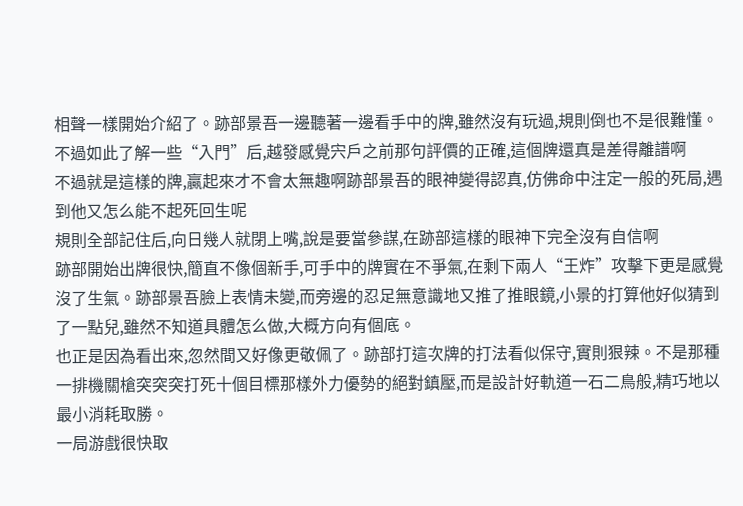相聲一樣開始介紹了。跡部景吾一邊聽著一邊看手中的牌,雖然沒有玩過,規則倒也不是很難懂。不過如此了解一些“入門”后,越發感覺宍戶之前那句評價的正確,這個牌還真是差得離譜啊
不過就是這樣的牌,贏起來才不會太無趣啊跡部景吾的眼神變得認真,仿佛命中注定一般的死局,遇到他又怎么能不起死回生呢
規則全部記住后,向日幾人就閉上嘴,說是要當參謀,在跡部這樣的眼神下完全沒有自信啊
跡部開始出牌很快,簡直不像個新手,可手中的牌實在不爭氣,在剩下兩人“王炸”攻擊下更是感覺沒了生氣。跡部景吾臉上表情未變,而旁邊的忍足無意識地又推了推眼鏡,小景的打算他好似猜到了一點兒,雖然不知道具體怎么做,大概方向有個底。
也正是因為看出來,忽然間又好像更敬佩了。跡部打這次牌的打法看似保守,實則狠辣。不是那種一排機關槍突突突打死十個目標那樣外力優勢的絕對鎮壓,而是設計好軌道一石二鳥般,精巧地以最小消耗取勝。
一局游戲很快取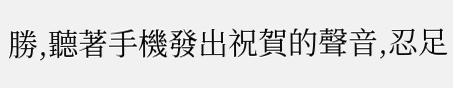勝,聽著手機發出祝賀的聲音,忍足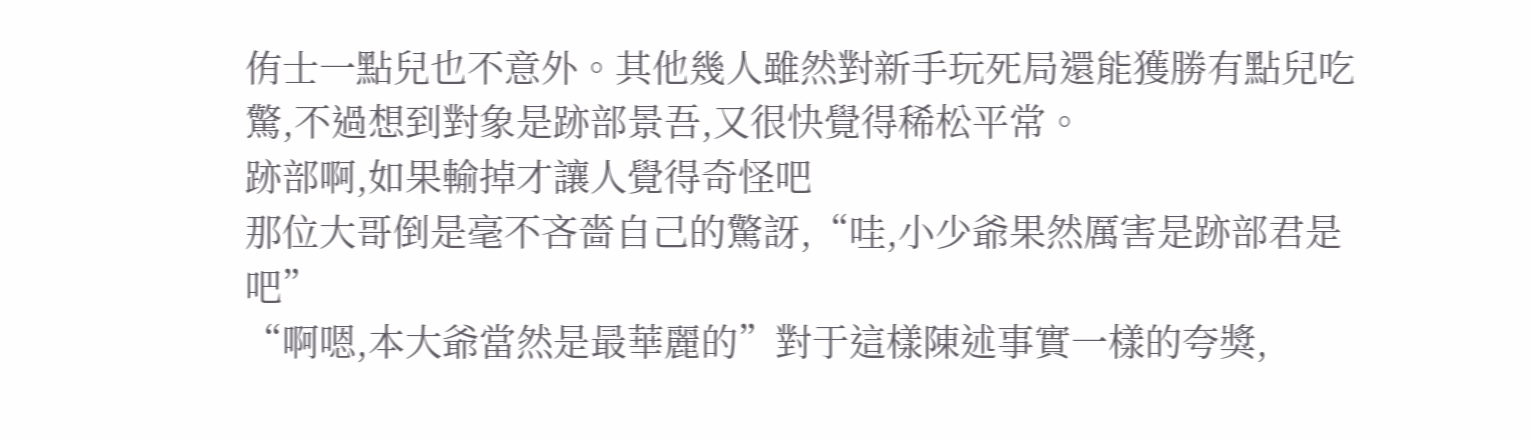侑士一點兒也不意外。其他幾人雖然對新手玩死局還能獲勝有點兒吃驚,不過想到對象是跡部景吾,又很快覺得稀松平常。
跡部啊,如果輸掉才讓人覺得奇怪吧
那位大哥倒是毫不吝嗇自己的驚訝,“哇,小少爺果然厲害是跡部君是吧”
“啊嗯,本大爺當然是最華麗的”對于這樣陳述事實一樣的夸獎,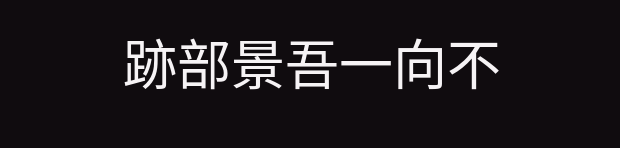跡部景吾一向不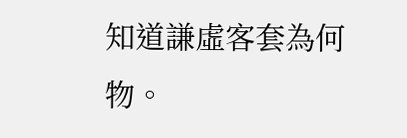知道謙虛客套為何物。